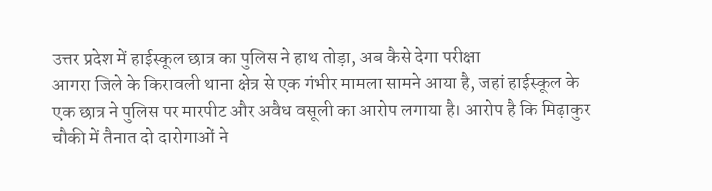उत्तर प्रदेश में हाईस्कूल छात्र का पुलिस ने हाथ तोड़ा, अब कैसे देगा परीक्षा
आगरा जिले के किरावली थाना क्षेत्र से एक गंभीर मामला सामने आया है, जहां हाईस्कूल के एक छात्र ने पुलिस पर मारपीट और अवैध वसूली का आरोप लगाया है। आरोप है कि मिढ़ाकुर चौकी में तैनात दो दारोगाओं ने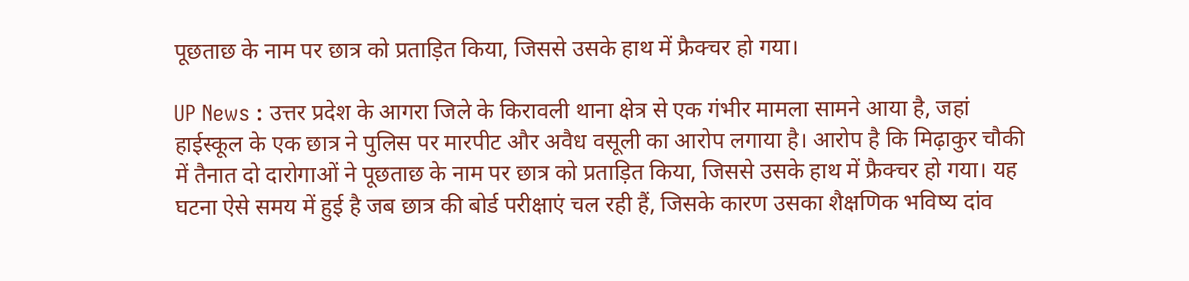पूछताछ के नाम पर छात्र को प्रताड़ित किया, जिससे उसके हाथ में फ्रैक्चर हो गया।

UP News : उत्तर प्रदेश के आगरा जिले के किरावली थाना क्षेत्र से एक गंभीर मामला सामने आया है, जहां हाईस्कूल के एक छात्र ने पुलिस पर मारपीट और अवैध वसूली का आरोप लगाया है। आरोप है कि मिढ़ाकुर चौकी में तैनात दो दारोगाओं ने पूछताछ के नाम पर छात्र को प्रताड़ित किया, जिससे उसके हाथ में फ्रैक्चर हो गया। यह घटना ऐसे समय में हुई है जब छात्र की बोर्ड परीक्षाएं चल रही हैं, जिसके कारण उसका शैक्षणिक भविष्य दांव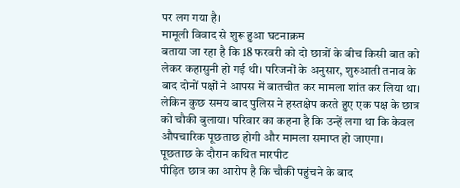पर लग गया है।
मामूली विवाद से शुरू हुआ घटनाक्रम
बताया जा रहा है कि 18 फरवरी को दो छात्रों के बीच किसी बात को लेकर कहासुनी हो गई थी। परिजनों के अनुसार, शुरुआती तनाव के बाद दोनों पक्षों ने आपस में बातचीत कर मामला शांत कर लिया था। लेकिन कुछ समय बाद पुलिस ने हस्तक्षेप करते हुए एक पक्ष के छात्र को चौकी बुलाया। परिवार का कहना है कि उन्हें लगा था कि केवल औपचारिक पूछताछ होगी और मामला समाप्त हो जाएगा।
पूछताछ के दौरान कथित मारपीट
पीड़ित छात्र का आरोप है कि चौकी पहुंचने के बाद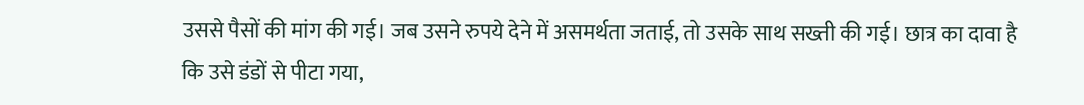उससे पैसों की मांग की गई। जब उसने रुपये देने में असमर्थता जताई, तो उसके साथ सख्ती की गई। छात्र का दावा है कि उसे डंडों से पीटा गया,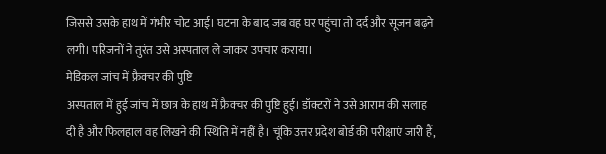जिससे उसके हाथ में गंभीर चोट आई। घटना के बाद जब वह घर पहुंचा तो दर्द और सूजन बढ़ने लगी। परिजनों ने तुरंत उसे अस्पताल ले जाकर उपचार कराया।
मेडिकल जांच में फ्रैक्चर की पुष्टि
अस्पताल में हुई जांच में छात्र के हाथ में फ्रैक्चर की पुष्टि हुई। डॉक्टरों ने उसे आराम की सलाह दी है और फिलहाल वह लिखने की स्थिति में नहीं है। चूंकि उत्तर प्रदेश बोर्ड की परीक्षाएं जारी हैं,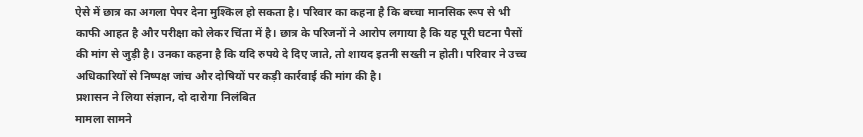ऐसे में छात्र का अगला पेपर देना मुश्किल हो सकता है। परिवार का कहना है कि बच्चा मानसिक रूप से भी काफी आहत है और परीक्षा को लेकर चिंता में है। छात्र के परिजनों ने आरोप लगाया है कि यह पूरी घटना पैसों की मांग से जुड़ी है। उनका कहना है कि यदि रुपये दे दिए जाते, तो शायद इतनी सख्ती न होती। परिवार ने उच्च अधिकारियों से निष्पक्ष जांच और दोषियों पर कड़ी कार्रवाई की मांग की है।
प्रशासन ने लिया संज्ञान, दो दारोगा निलंबित
मामला सामने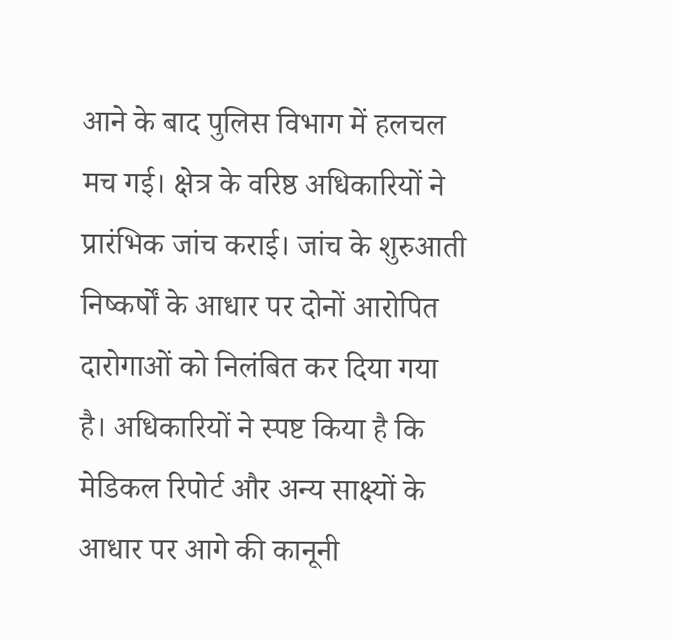आने के बाद पुलिस विभाग में हलचल मच गई। क्षेत्र के वरिष्ठ अधिकारियों ने प्रारंभिक जांच कराई। जांच के शुरुआती निष्कर्षों के आधार पर दोनों आरोपित दारोगाओं को निलंबित कर दिया गया है। अधिकारियों ने स्पष्ट किया है कि मेडिकल रिपोर्ट और अन्य साक्ष्यों के आधार पर आगे की कानूनी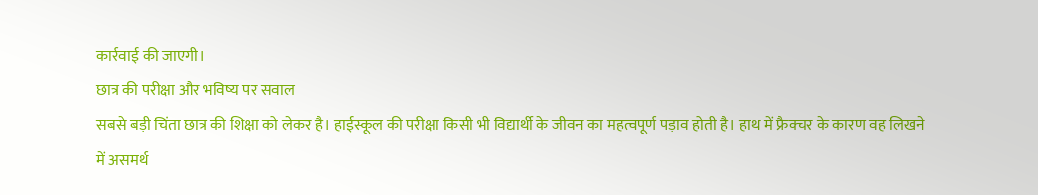कार्रवाई की जाएगी।
छात्र की परीक्षा और भविष्य पर सवाल
सबसे बड़ी चिंता छात्र की शिक्षा को लेकर है। हाईस्कूल की परीक्षा किसी भी विद्यार्थी के जीवन का महत्वपूर्ण पड़ाव होती है। हाथ में फ्रैक्चर के कारण वह लिखने में असमर्थ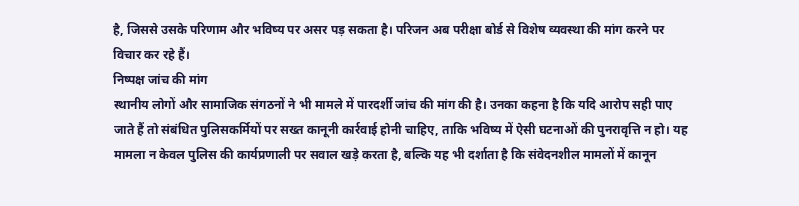है, जिससे उसके परिणाम और भविष्य पर असर पड़ सकता है। परिजन अब परीक्षा बोर्ड से विशेष व्यवस्था की मांग करने पर विचार कर रहे हैं।
निष्पक्ष जांच की मांग
स्थानीय लोगों और सामाजिक संगठनों ने भी मामले में पारदर्शी जांच की मांग की है। उनका कहना है कि यदि आरोप सही पाए जाते हैं तो संबंधित पुलिसकर्मियों पर सख्त कानूनी कार्रवाई होनी चाहिए, ताकि भविष्य में ऐसी घटनाओं की पुनरावृत्ति न हो। यह मामला न केवल पुलिस की कार्यप्रणाली पर सवाल खड़े करता है, बल्कि यह भी दर्शाता है कि संवेदनशील मामलों में कानून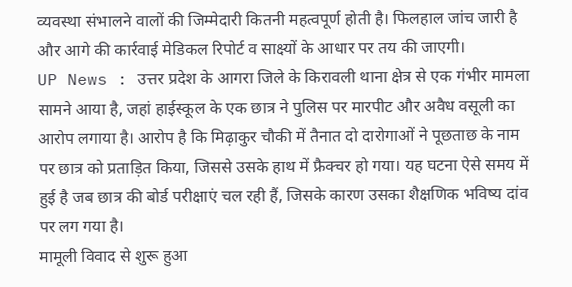व्यवस्था संभालने वालों की जिम्मेदारी कितनी महत्वपूर्ण होती है। फिलहाल जांच जारी है और आगे की कार्रवाई मेडिकल रिपोर्ट व साक्ष्यों के आधार पर तय की जाएगी।
UP News : उत्तर प्रदेश के आगरा जिले के किरावली थाना क्षेत्र से एक गंभीर मामला सामने आया है, जहां हाईस्कूल के एक छात्र ने पुलिस पर मारपीट और अवैध वसूली का आरोप लगाया है। आरोप है कि मिढ़ाकुर चौकी में तैनात दो दारोगाओं ने पूछताछ के नाम पर छात्र को प्रताड़ित किया, जिससे उसके हाथ में फ्रैक्चर हो गया। यह घटना ऐसे समय में हुई है जब छात्र की बोर्ड परीक्षाएं चल रही हैं, जिसके कारण उसका शैक्षणिक भविष्य दांव पर लग गया है।
मामूली विवाद से शुरू हुआ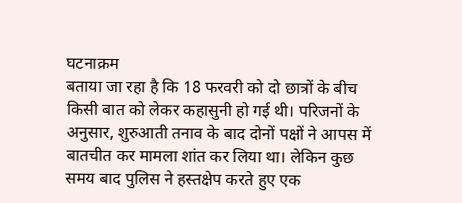घटनाक्रम
बताया जा रहा है कि 18 फरवरी को दो छात्रों के बीच किसी बात को लेकर कहासुनी हो गई थी। परिजनों के अनुसार, शुरुआती तनाव के बाद दोनों पक्षों ने आपस में बातचीत कर मामला शांत कर लिया था। लेकिन कुछ समय बाद पुलिस ने हस्तक्षेप करते हुए एक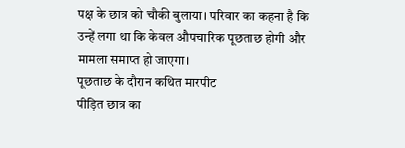पक्ष के छात्र को चौकी बुलाया। परिवार का कहना है कि उन्हें लगा था कि केवल औपचारिक पूछताछ होगी और मामला समाप्त हो जाएगा।
पूछताछ के दौरान कथित मारपीट
पीड़ित छात्र का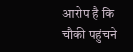आरोप है कि चौकी पहुंचने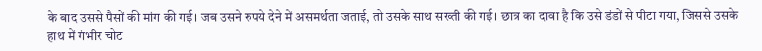के बाद उससे पैसों की मांग की गई। जब उसने रुपये देने में असमर्थता जताई, तो उसके साथ सख्ती की गई। छात्र का दावा है कि उसे डंडों से पीटा गया, जिससे उसके हाथ में गंभीर चोट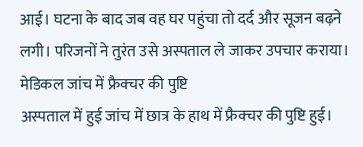आई। घटना के बाद जब वह घर पहुंचा तो दर्द और सूजन बढ़ने लगी। परिजनों ने तुरंत उसे अस्पताल ले जाकर उपचार कराया।
मेडिकल जांच में फ्रैक्चर की पुष्टि
अस्पताल में हुई जांच में छात्र के हाथ में फ्रैक्चर की पुष्टि हुई।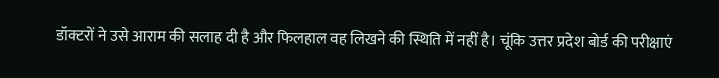डॉक्टरों ने उसे आराम की सलाह दी है और फिलहाल वह लिखने की स्थिति में नहीं है। चूंकि उत्तर प्रदेश बोर्ड की परीक्षाएं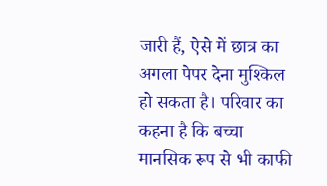जारी हैं, ऐसे में छात्र का अगला पेपर देना मुश्किल हो सकता है। परिवार का कहना है कि बच्चा मानसिक रूप से भी काफी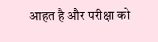आहत है और परीक्षा को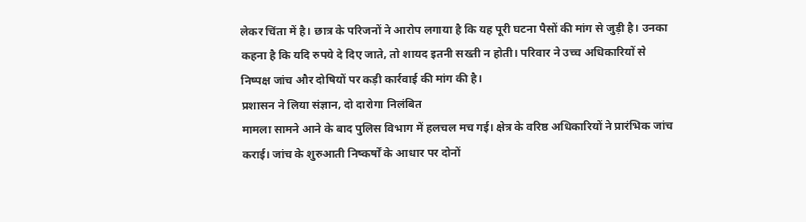लेकर चिंता में है। छात्र के परिजनों ने आरोप लगाया है कि यह पूरी घटना पैसों की मांग से जुड़ी है। उनका कहना है कि यदि रुपये दे दिए जाते, तो शायद इतनी सख्ती न होती। परिवार ने उच्च अधिकारियों से निष्पक्ष जांच और दोषियों पर कड़ी कार्रवाई की मांग की है।
प्रशासन ने लिया संज्ञान, दो दारोगा निलंबित
मामला सामने आने के बाद पुलिस विभाग में हलचल मच गई। क्षेत्र के वरिष्ठ अधिकारियों ने प्रारंभिक जांच कराई। जांच के शुरुआती निष्कर्षों के आधार पर दोनों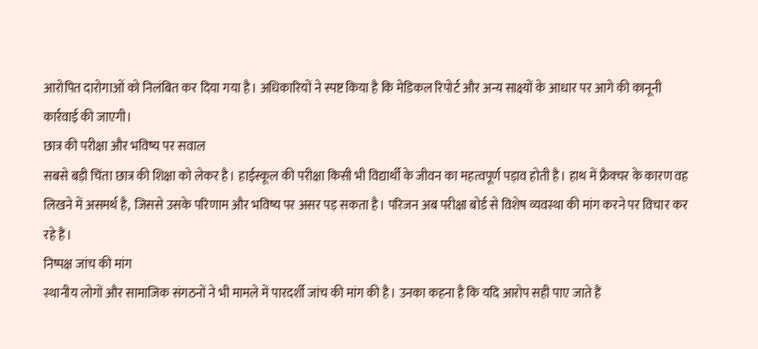आरोपित दारोगाओं को निलंबित कर दिया गया है। अधिकारियों ने स्पष्ट किया है कि मेडिकल रिपोर्ट और अन्य साक्ष्यों के आधार पर आगे की कानूनी कार्रवाई की जाएगी।
छात्र की परीक्षा और भविष्य पर सवाल
सबसे बड़ी चिंता छात्र की शिक्षा को लेकर है। हाईस्कूल की परीक्षा किसी भी विद्यार्थी के जीवन का महत्वपूर्ण पड़ाव होती है। हाथ में फ्रैक्चर के कारण वह लिखने में असमर्थ है, जिससे उसके परिणाम और भविष्य पर असर पड़ सकता है। परिजन अब परीक्षा बोर्ड से विशेष व्यवस्था की मांग करने पर विचार कर रहे हैं।
निष्पक्ष जांच की मांग
स्थानीय लोगों और सामाजिक संगठनों ने भी मामले में पारदर्शी जांच की मांग की है। उनका कहना है कि यदि आरोप सही पाए जाते हैं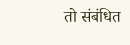तो संबंधित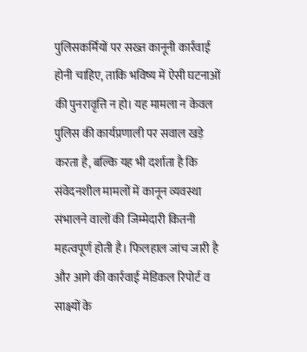पुलिसकर्मियों पर सख्त कानूनी कार्रवाई होनी चाहिए, ताकि भविष्य में ऐसी घटनाओं की पुनरावृत्ति न हो। यह मामला न केवल पुलिस की कार्यप्रणाली पर सवाल खड़े करता है, बल्कि यह भी दर्शाता है कि संवेदनशील मामलों में कानून व्यवस्था संभालने वालों की जिम्मेदारी कितनी महत्वपूर्ण होती है। फिलहाल जांच जारी है और आगे की कार्रवाई मेडिकल रिपोर्ट व साक्ष्यों के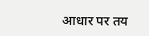आधार पर तय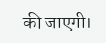की जाएगी।